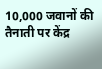10,000 जवानों की तैनाती पर केंद्र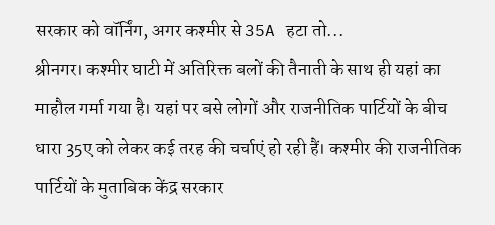सरकार को वॉर्निंग, अगर कश्मीर से 35A हटा तो...
श्रीनगर। कश्मीर घाटी में अतिरिक्त बलों की तैनाती के साथ ही यहां का माहौल गर्मा गया है। यहां पर बसे लोगों और राजनीतिक पार्टियों के बीच धारा 35ए को लेकर कई तरह की चर्चाएं हो रही हैं। कश्मीर की राजनीतिक पार्टियों के मुताबिक केंद्र सरकार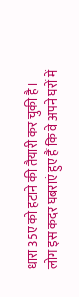धारा 35ए को हटाने की तैयारी कर चुकी है। लोग इस कदर घबराएं हुए हैं कि वे अपने घरों में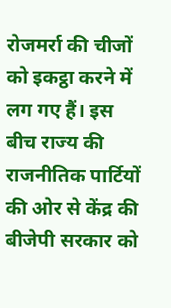रोजमर्रा की चीजों को इकट्ठा करने में लग गए हैं। इस बीच राज्य की राजनीतिक पार्टियों की ओर से केंद्र की बीजेपी सरकार को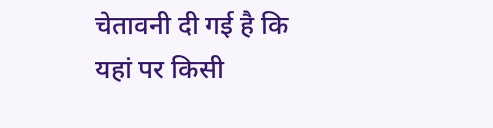चेतावनी दी गई है कि यहां पर किसी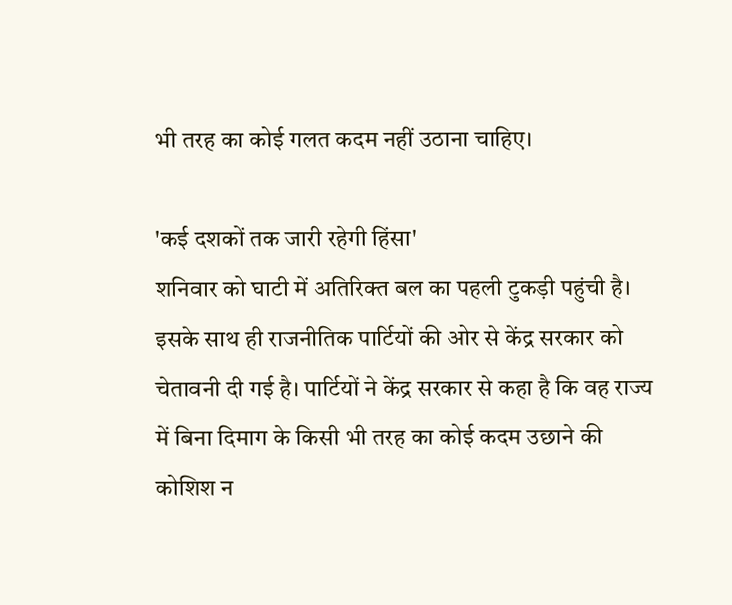भी तरह का कोई गलत कदम नहीं उठाना चाहिए।

'कई दशकों तक जारी रहेगी हिंसा'
शनिवार को घाटी में अतिरिक्त बल का पहली टुकड़ी पहुंची है। इसके साथ ही राजनीतिक पार्टियों की ओर से केंद्र सरकार को चेतावनी दी गई है। पार्टियों ने केंद्र सरकार से कहा है कि वह राज्य में बिना दिमाग के किसी भी तरह का कोई कदम उछाने की कोशिश न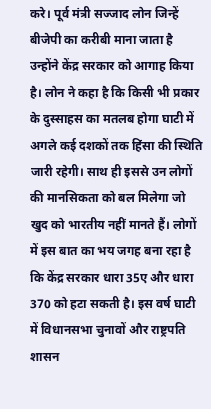करे। पूर्व मंत्री सज्जाद लोन जिन्हें बीजेपी का करीबी माना जाता है उन्होंने केंद्र सरकार को आगाह किया है। लोन ने कहा है कि किसी भी प्रकार के दुस्साहस का मतलब होगा घाटी में अगले कई दशकों तक हिंसा की स्थिति जारी रहेगी। साथ ही इससे उन लोगों की मानसिकता को बल मिलेगा जो खुद को भारतीय नहीं मानते हैं। लोगों में इस बात का भय जगह बना रहा है कि केंद्र सरकार धारा 35ए और धारा 370 को हटा सकती है। इस वर्ष घाटी में विधानसभा चुनावों और राष्ट्रपति शासन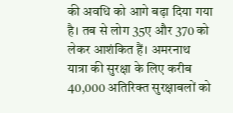की अवधि को आगे बढ़ा दिया गया है। तब से लोग 35ए और 370 को लेकर आशंकित हैं। अमरनाथ यात्रा की सुरक्षा के लिए करीब 40,000 अतिरिक्त सुरक्षाबलों को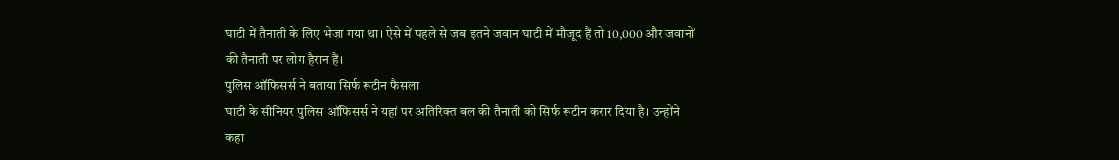घाटी में तैनाती के लिए भेजा गया था। ऐसे में पहले से जब इतने जवान घाटी में मौजूद हैं तो 10,000 और जवानों की तैनाती पर लोग हैरान हैं।
पुलिस ऑफिसर्स ने बताया सिर्फ रूटीन फैसला
घाटी के सीनियर पुलिस ऑफिसर्स ने यहां पर अतिरिक्त बल की तैनाती को सिर्फ रूटीन करार दिया है। उन्होंने कहा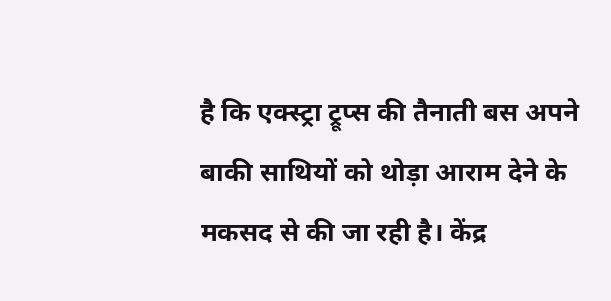है कि एक्स्ट्रा ट्रूप्स की तैनाती बस अपने बाकी साथियों को थोड़ा आराम देने के मकसद से की जा रही है। केंद्र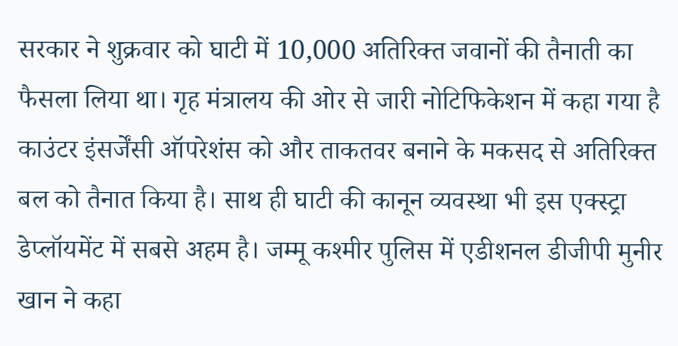सरकार ने शुक्रवार को घाटी में 10,000 अतिरिक्त जवानों की तैनाती का फैसला लिया था। गृह मंत्रालय की ओर से जारी नोटिफिकेशन में कहा गया है काउंटर इंसर्जेंसी ऑपरेशंस को और ताकतवर बनाने के मकसद से अतिरिक्त बल को तैनात किया है। साथ ही घाटी की कानून व्यवस्था भी इस एक्स्ट्रा डेप्लॉयमेंट में सबसे अहम है। जम्मू कश्मीर पुलिस में एडीशनल डीजीपी मुनीर खान ने कहा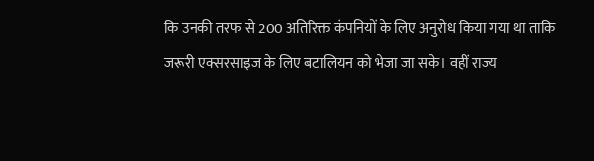कि उनकी तरफ से 200 अतिरिक्त कंपनियों के लिए अनुरोध किया गया था ताकि जरूरी एक्सरसाइज के लिए बटालियन को भेजा जा सके। वहीं राज्य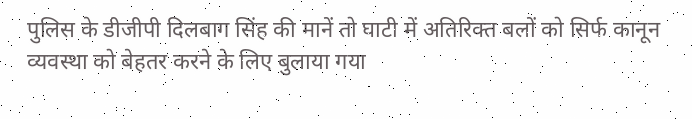पुलिस के डीजीपी दिलबाग सिंह की मानें तो घाटी में अतिरिक्त बलों को सिर्फ कानून व्यवस्था को बेहतर करने के लिए बुलाया गया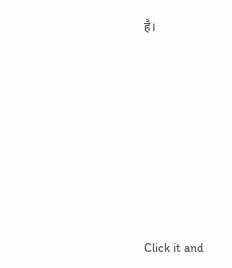है।












Click it and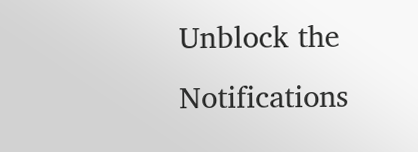Unblock the Notifications